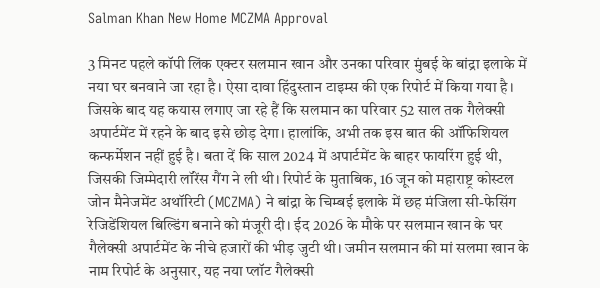Salman Khan New Home MCZMA Approval

3 मिनट पहले कॉपी लिंक एक्टर सलमान खान और उनका परिवार मुंबई के बांद्रा इलाके में नया घर बनवाने जा रहा है। ऐसा दावा हिंदुस्तान टाइम्स की एक रिपोर्ट में किया गया है। जिसके बाद यह कयास लगाए जा रहे हैं कि सलमान का परिवार 52 साल तक गैलेक्सी अपार्टमेंट में रहने के बाद इसे छोड़ देगा। हालांकि, अभी तक इस बात की ऑफिशियल कन्फर्मेशन नहीं हुई है। बता दें कि साल 2024 में अपार्टमेंट के बाहर फायरिंग हुई थी, जिसकी जिम्मेदारी लॉरेंस गैंग ने ली थी। रिपोर्ट के मुताबिक, 16 जून को महाराष्ट्र कोस्टल जोन मैनेजमेंट अथॉरिटी (MCZMA) ने बांद्रा के चिम्बई इलाके में छह मंजिला सी-फेसिंग रेजिडेंशियल बिल्डिंग बनाने को मंजूरी दी। ईद 2026 के मौके पर सलमान खान के घर गैलेक्सी अपार्टमेंट के नीचे हजारों की भीड़ जुटी थी। जमीन सलमान की मां सलमा खान के नाम रिपोर्ट के अनुसार, यह नया प्लॉट गैलेक्सी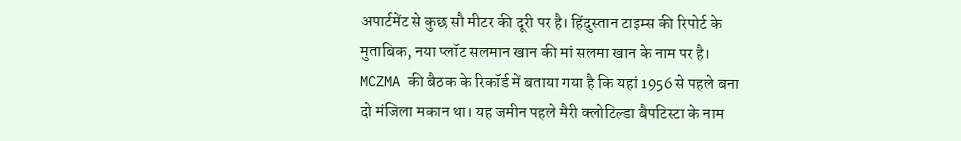अपार्टमेंट से कुछ सौ मीटर की दूरी पर है। हिंदुस्तान टाइम्स की रिपोर्ट के मुताबिक, नया प्लॉट सलमान खान की मां सलमा खान के नाम पर है। MCZMA की बैठक के रिकॉर्ड में बताया गया है कि यहां 1956 से पहले बना दो मंजिला मकान था। यह जमीन पहले मैरी क्लोटिल्डा बैपटिस्टा के नाम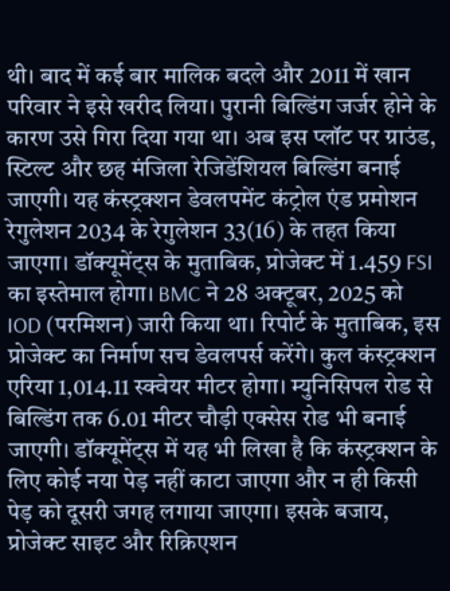थी। बाद में कई बार मालिक बदले और 2011 में खान परिवार ने इसे खरीद लिया। पुरानी बिल्डिंग जर्जर होने के कारण उसे गिरा दिया गया था। अब इस प्लॉट पर ग्राउंड, स्टिल्ट और छह मंजिला रेजिडेंशियल बिल्डिंग बनाई जाएगी। यह कंस्ट्रक्शन डेवलपमेंट कंट्रोल एंड प्रमोशन रेगुलेशन 2034 के रेगुलेशन 33(16) के तहत किया जाएगा। डॉक्यूमेंट्स के मुताबिक, प्रोजेक्ट में 1.459 FSI का इस्तेमाल होगा। BMC ने 28 अक्टूबर, 2025 को IOD (परमिशन) जारी किया था। रिपोर्ट के मुताबिक, इस प्रोजेक्ट का निर्माण सच डेवलपर्स करेंगे। कुल कंस्ट्रक्शन एरिया 1,014.11 स्क्वेयर मीटर होगा। म्युनिसिपल रोड से बिल्डिंग तक 6.01 मीटर चौड़ी एक्सेस रोड भी बनाई जाएगी। डॉक्यूमेंट्स में यह भी लिखा है कि कंस्ट्रक्शन के लिए कोई नया पेड़ नहीं काटा जाएगा और न ही किसी पेड़ को दूसरी जगह लगाया जाएगा। इसके बजाय, प्रोजेक्ट साइट और रिक्रिएशन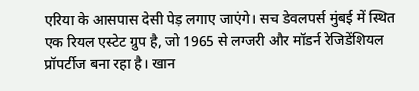एरिया के आसपास देसी पेड़ लगाए जाएंगे। सच डेवलपर्स मुंबई में स्थित एक रियल एस्टेट ग्रुप है, जो 1965 से लग्जरी और मॉडर्न रेजिडेंशियल प्रॉपर्टीज बना रहा है। खान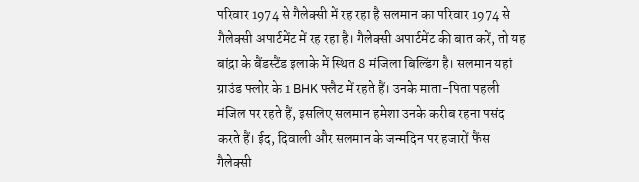परिवार 1974 से गैलेक्सी में रह रहा है सलमान का परिवार 1974 से गैलेक्सी अपार्टमेंट में रह रहा है। गैलेक्सी अपार्टमेंट की बात करें, तो यह बांद्रा के बैंडस्टैंड इलाके में स्थित 8 मंजिला बिल्डिंग है। सलमान यहां ग्राउंड फ्लोर के 1 BHK फ्लैट में रहते हैं। उनके माता-पिता पहली मंजिल पर रहते हैं, इसलिए सलमान हमेशा उनके करीब रहना पसंद करते हैं। ईद, दिवाली और सलमान के जन्मदिन पर हजारों फैंस गैलेक्सी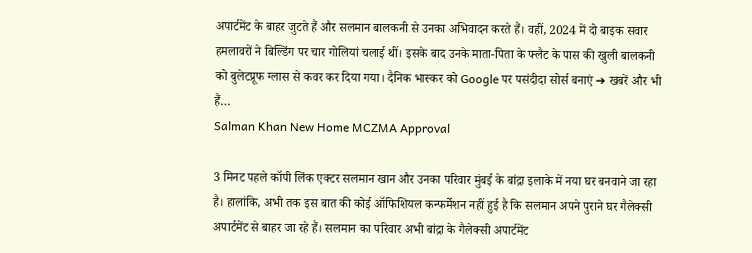अपार्टमेंट के बाहर जुटते हैं और सलमान बालकनी से उनका अभिवादन करते हैं। वहीं, 2024 में दो बाइक सवार हमलावरों ने बिल्डिंग पर चार गोलियां चलाई थीं। इसके बाद उनके माता-पिता के फ्लैट के पास की खुली बालकनी को बुलेटप्रूफ ग्लास से कवर कर दिया गया। दैनिक भास्कर को Google पर पसंदीदा सोर्स बनाएं ➔ खबरें और भी हैं…
Salman Khan New Home MCZMA Approval

3 मिनट पहले कॉपी लिंक एक्टर सलमान खान और उनका परिवार मुंबई के बांद्रा इलाके में नया घर बनवाने जा रहा है। हालांकि, अभी तक इस बात की कोई ऑफिशियल कन्फर्मेशन नहीं हुई है कि सलमान अपने पुराने घर गैलेक्सी अपार्टमेंट से बाहर जा रहे हैं। सलमान का परिवार अभी बांद्रा के गैलेक्सी अपार्टमेंट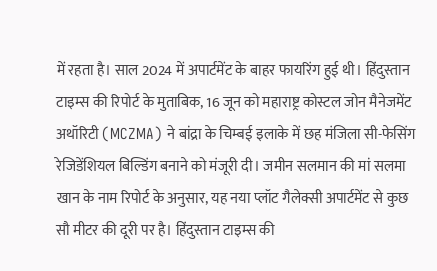में रहता है। साल 2024 में अपार्टमेंट के बाहर फायरिंग हुई थी। हिंदुस्तान टाइम्स की रिपोर्ट के मुताबिक, 16 जून को महाराष्ट्र कोस्टल जोन मैनेजमेंट अथॉरिटी (MCZMA) ने बांद्रा के चिम्बई इलाके में छह मंजिला सी-फेसिंग रेजिडेंशियल बिल्डिंग बनाने को मंजूरी दी। जमीन सलमान की मां सलमा खान के नाम रिपोर्ट के अनुसार, यह नया प्लॉट गैलेक्सी अपार्टमेंट से कुछ सौ मीटर की दूरी पर है। हिंदुस्तान टाइम्स की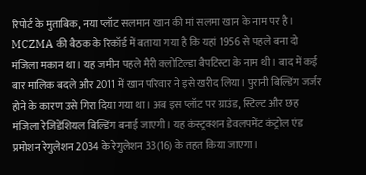रिपोर्ट के मुताबिक, नया प्लॉट सलमान खान की मां सलमा खान के नाम पर है। MCZMA की बैठक के रिकॉर्ड में बताया गया है कि यहां 1956 से पहले बना दो मंजिला मकान था। यह जमीन पहले मैरी क्लोटिल्डा बैपटिस्टा के नाम थी। बाद में कई बार मालिक बदले और 2011 में खान परिवार ने इसे खरीद लिया। पुरानी बिल्डिंग जर्जर होने के कारण उसे गिरा दिया गया था। अब इस प्लॉट पर ग्राउंड, स्टिल्ट और छह मंजिला रेजिडेंशियल बिल्डिंग बनाई जाएगी। यह कंस्ट्रक्शन डेवलपमेंट कंट्रोल एंड प्रमोशन रेगुलेशन 2034 के रेगुलेशन 33(16) के तहत किया जाएगा।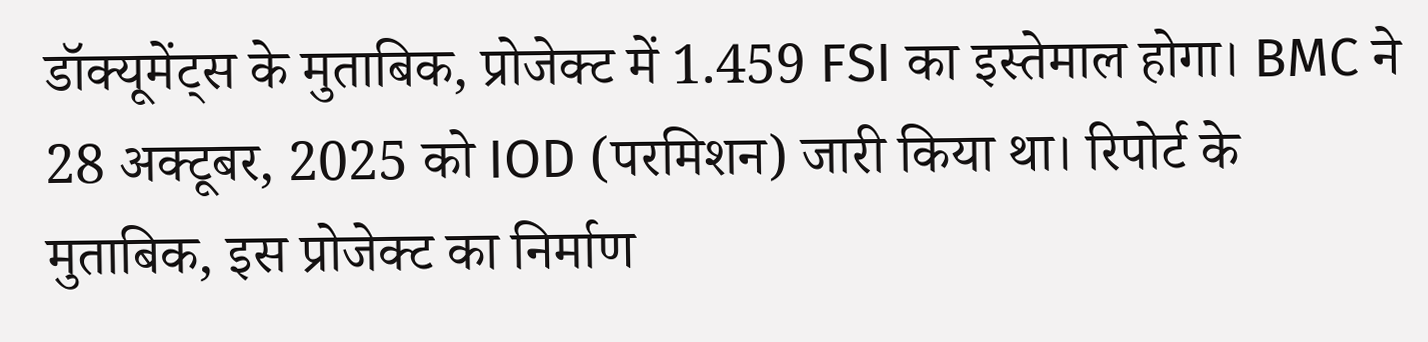डॉक्यूमेंट्स के मुताबिक, प्रोजेक्ट में 1.459 FSI का इस्तेमाल होगा। BMC ने 28 अक्टूबर, 2025 को IOD (परमिशन) जारी किया था। रिपोर्ट के मुताबिक, इस प्रोजेक्ट का निर्माण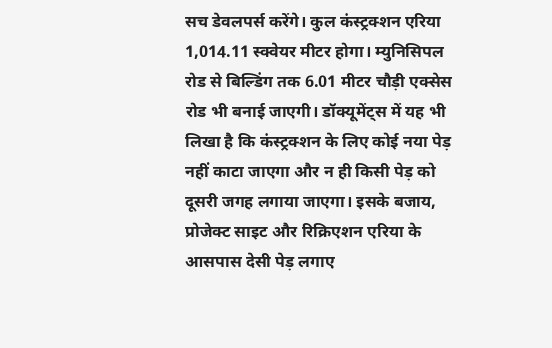सच डेवलपर्स करेंगे। कुल कंस्ट्रक्शन एरिया 1,014.11 स्क्वेयर मीटर होगा। म्युनिसिपल रोड से बिल्डिंग तक 6.01 मीटर चौड़ी एक्सेस रोड भी बनाई जाएगी। डॉक्यूमेंट्स में यह भी लिखा है कि कंस्ट्रक्शन के लिए कोई नया पेड़ नहीं काटा जाएगा और न ही किसी पेड़ को दूसरी जगह लगाया जाएगा। इसके बजाय, प्रोजेक्ट साइट और रिक्रिएशन एरिया के आसपास देसी पेड़ लगाए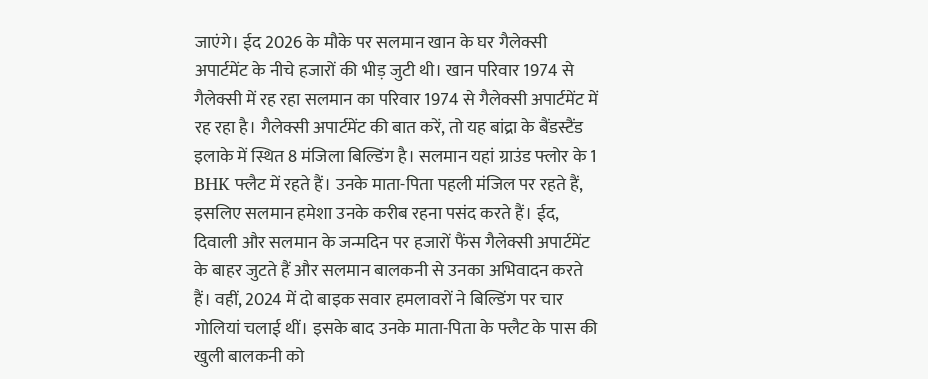जाएंगे। ईद 2026 के मौके पर सलमान खान के घर गैलेक्सी अपार्टमेंट के नीचे हजारों की भीड़ जुटी थी। खान परिवार 1974 से गैलेक्सी में रह रहा सलमान का परिवार 1974 से गैलेक्सी अपार्टमेंट में रह रहा है। गैलेक्सी अपार्टमेंट की बात करें, तो यह बांद्रा के बैंडस्टैंड इलाके में स्थित 8 मंजिला बिल्डिंग है। सलमान यहां ग्राउंड फ्लोर के 1 BHK फ्लैट में रहते हैं। उनके माता-पिता पहली मंजिल पर रहते हैं, इसलिए सलमान हमेशा उनके करीब रहना पसंद करते हैं। ईद, दिवाली और सलमान के जन्मदिन पर हजारों फैंस गैलेक्सी अपार्टमेंट के बाहर जुटते हैं और सलमान बालकनी से उनका अभिवादन करते हैं। वहीं, 2024 में दो बाइक सवार हमलावरों ने बिल्डिंग पर चार गोलियां चलाई थीं। इसके बाद उनके माता-पिता के फ्लैट के पास की खुली बालकनी को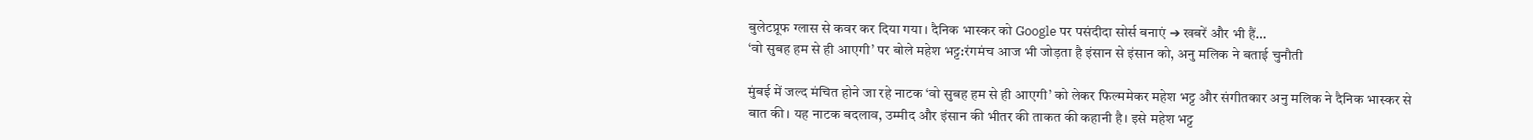बुलेटप्रूफ ग्लास से कवर कर दिया गया। दैनिक भास्कर को Google पर पसंदीदा सोर्स बनाएं ➔ खबरें और भी हैं…
‘वो सुबह हम से ही आएगी’ पर बोले महेश भट्ट:रंगमंच आज भी जोड़ता है इंसान से इंसान को, अनु मलिक ने बताई चुनौती

मुंबई में जल्द मंचित होने जा रहे नाटक ‘वो सुबह हम से ही आएगी’ को लेकर फिल्ममेकर महेश भट्ट और संगीतकार अनु मलिक ने दैनिक भास्कर से बात की। यह नाटक बदलाव, उम्मीद और इंसान की भीतर की ताकत की कहानी है। इसे महेश भट्ट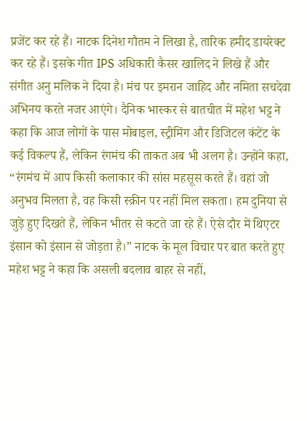प्रजेंट कर रहे हैं। नाटक दिनेश गौतम ने लिखा है, तारिक हमीद डायरेक्ट कर रहे हैं। इसके गीत IPS अधिकारी कैसर खालिद ने लिखे हैं और संगीत अनु मलिक ने दिया है। मंच पर इमरान जाहिद और नमिता सचदेवा अभिनय करते नजर आएंगे। दैनिक भास्कर से बातचीत में महेश भट्ट ने कहा कि आज लोगों के पास मोबाइल, स्ट्रीमिंग और डिजिटल कंटेंट के कई विकल्प हैं, लेकिन रंगमंच की ताकत अब भी अलग है। उन्होंने कहा, “रंगमंच में आप किसी कलाकार की सांस महसूस करते हैं। वहां जो अनुभव मिलता है, वह किसी स्क्रीन पर नहीं मिल सकता। हम दुनिया से जुड़े हुए दिखते हैं, लेकिन भीतर से कटते जा रहे हैं। ऐसे दौर में थिएटर इंसान को इंसान से जोड़ता है।” नाटक के मूल विचार पर बात करते हुए महेश भट्ट ने कहा कि असली बदलाव बाहर से नहीं,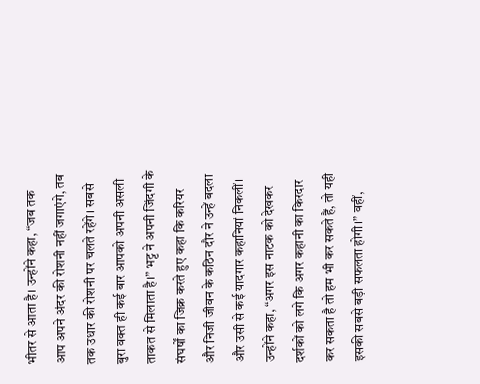भीतर से आता है। उन्होंने कहा, “जब तक आप अपने अंदर की रोशनी नहीं जगाएंगे, तब तक उधार की रोशनी पर चलते रहेंगे। सबसे बुरा वक्त ही कई बार आपको अपनी असली ताकत से मिलाता है।” भट्ट ने अपनी जिंदगी के संघर्षों का जिक्र करते हुए कहा कि करियर और निजी जीवन के कठिन दौर ने उन्हें बदला और उसी से कई यादगार कहानियां निकलीं। उन्होंने कहा, “अगर इस नाटक को देखकर दर्शकों को लगे कि अगर कहानी का किरदार कर सकता है तो हम भी कर सकते हैं, तो यही इसकी सबसे बड़ी सफलता होगी।” वहीं,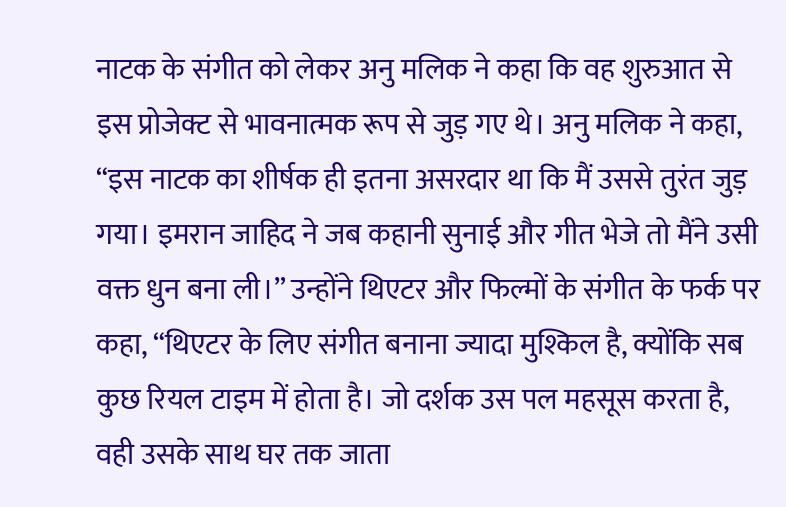नाटक के संगीत को लेकर अनु मलिक ने कहा कि वह शुरुआत से इस प्रोजेक्ट से भावनात्मक रूप से जुड़ गए थे। अनु मलिक ने कहा, “इस नाटक का शीर्षक ही इतना असरदार था कि मैं उससे तुरंत जुड़ गया। इमरान जाहिद ने जब कहानी सुनाई और गीत भेजे तो मैंने उसी वक्त धुन बना ली।” उन्होंने थिएटर और फिल्मों के संगीत के फर्क पर कहा, “थिएटर के लिए संगीत बनाना ज्यादा मुश्किल है, क्योंकि सब कुछ रियल टाइम में होता है। जो दर्शक उस पल महसूस करता है, वही उसके साथ घर तक जाता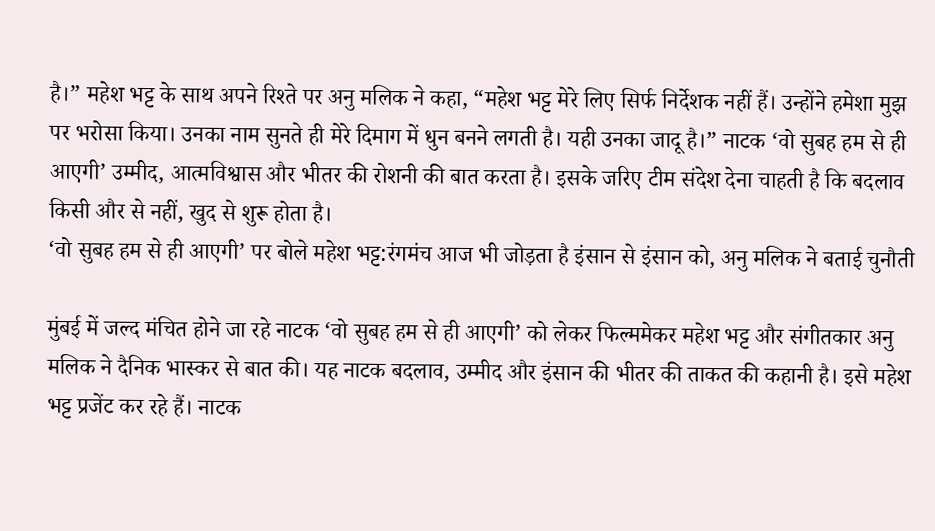है।” महेश भट्ट के साथ अपने रिश्ते पर अनु मलिक ने कहा, “महेश भट्ट मेरे लिए सिर्फ निर्देशक नहीं हैं। उन्होंने हमेशा मुझ पर भरोसा किया। उनका नाम सुनते ही मेरे दिमाग में धुन बनने लगती है। यही उनका जादू है।” नाटक ‘वो सुबह हम से ही आएगी’ उम्मीद, आत्मविश्वास और भीतर की रोशनी की बात करता है। इसके जरिए टीम संदेश देना चाहती है कि बदलाव किसी और से नहीं, खुद से शुरू होता है।
‘वो सुबह हम से ही आएगी’ पर बोले महेश भट्ट:रंगमंच आज भी जोड़ता है इंसान से इंसान को, अनु मलिक ने बताई चुनौती

मुंबई में जल्द मंचित होने जा रहे नाटक ‘वो सुबह हम से ही आएगी’ को लेकर फिल्ममेकर महेश भट्ट और संगीतकार अनु मलिक ने दैनिक भास्कर से बात की। यह नाटक बदलाव, उम्मीद और इंसान की भीतर की ताकत की कहानी है। इसे महेश भट्ट प्रजेंट कर रहे हैं। नाटक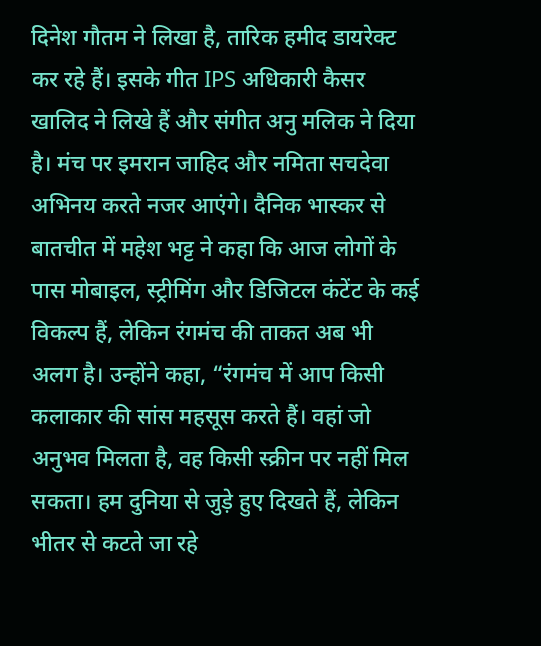दिनेश गौतम ने लिखा है, तारिक हमीद डायरेक्ट कर रहे हैं। इसके गीत IPS अधिकारी कैसर खालिद ने लिखे हैं और संगीत अनु मलिक ने दिया है। मंच पर इमरान जाहिद और नमिता सचदेवा अभिनय करते नजर आएंगे। दैनिक भास्कर से बातचीत में महेश भट्ट ने कहा कि आज लोगों के पास मोबाइल, स्ट्रीमिंग और डिजिटल कंटेंट के कई विकल्प हैं, लेकिन रंगमंच की ताकत अब भी अलग है। उन्होंने कहा, “रंगमंच में आप किसी कलाकार की सांस महसूस करते हैं। वहां जो अनुभव मिलता है, वह किसी स्क्रीन पर नहीं मिल सकता। हम दुनिया से जुड़े हुए दिखते हैं, लेकिन भीतर से कटते जा रहे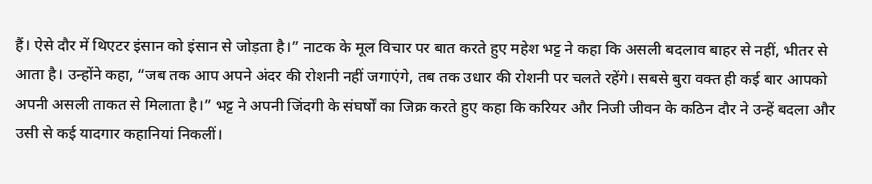हैं। ऐसे दौर में थिएटर इंसान को इंसान से जोड़ता है।” नाटक के मूल विचार पर बात करते हुए महेश भट्ट ने कहा कि असली बदलाव बाहर से नहीं, भीतर से आता है। उन्होंने कहा, “जब तक आप अपने अंदर की रोशनी नहीं जगाएंगे, तब तक उधार की रोशनी पर चलते रहेंगे। सबसे बुरा वक्त ही कई बार आपको अपनी असली ताकत से मिलाता है।” भट्ट ने अपनी जिंदगी के संघर्षों का जिक्र करते हुए कहा कि करियर और निजी जीवन के कठिन दौर ने उन्हें बदला और उसी से कई यादगार कहानियां निकलीं।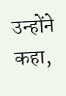उन्होंने कहा,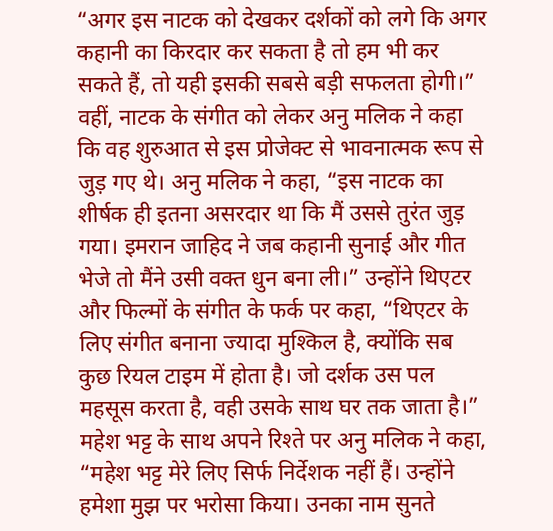“अगर इस नाटक को देखकर दर्शकों को लगे कि अगर कहानी का किरदार कर सकता है तो हम भी कर सकते हैं, तो यही इसकी सबसे बड़ी सफलता होगी।” वहीं, नाटक के संगीत को लेकर अनु मलिक ने कहा कि वह शुरुआत से इस प्रोजेक्ट से भावनात्मक रूप से जुड़ गए थे। अनु मलिक ने कहा, “इस नाटक का शीर्षक ही इतना असरदार था कि मैं उससे तुरंत जुड़ गया। इमरान जाहिद ने जब कहानी सुनाई और गीत भेजे तो मैंने उसी वक्त धुन बना ली।” उन्होंने थिएटर और फिल्मों के संगीत के फर्क पर कहा, “थिएटर के लिए संगीत बनाना ज्यादा मुश्किल है, क्योंकि सब कुछ रियल टाइम में होता है। जो दर्शक उस पल महसूस करता है, वही उसके साथ घर तक जाता है।” महेश भट्ट के साथ अपने रिश्ते पर अनु मलिक ने कहा, “महेश भट्ट मेरे लिए सिर्फ निर्देशक नहीं हैं। उन्होंने हमेशा मुझ पर भरोसा किया। उनका नाम सुनते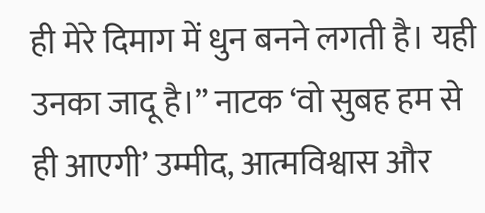ही मेरे दिमाग में धुन बनने लगती है। यही उनका जादू है।” नाटक ‘वो सुबह हम से ही आएगी’ उम्मीद, आत्मविश्वास और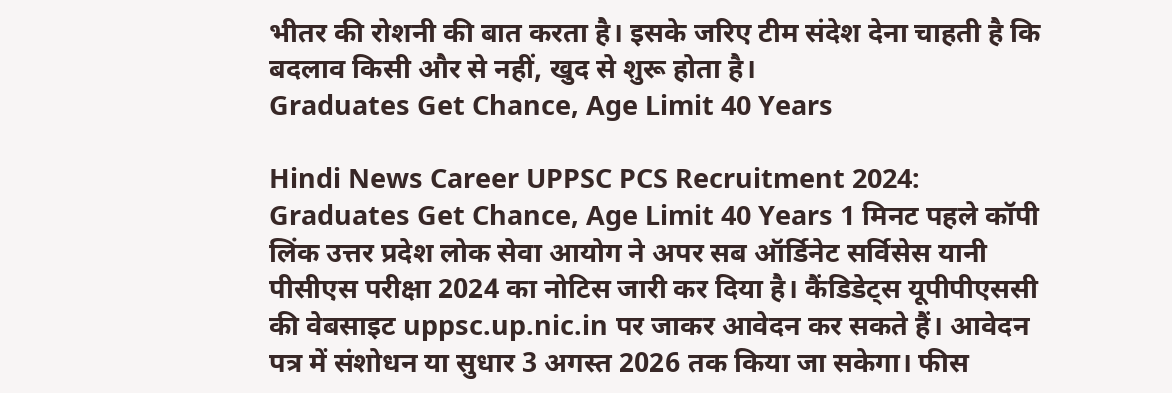भीतर की रोशनी की बात करता है। इसके जरिए टीम संदेश देना चाहती है कि बदलाव किसी और से नहीं, खुद से शुरू होता है।
Graduates Get Chance, Age Limit 40 Years

Hindi News Career UPPSC PCS Recruitment 2024: Graduates Get Chance, Age Limit 40 Years 1 मिनट पहले कॉपी लिंक उत्तर प्रदेश लोक सेवा आयोग ने अपर सब ऑर्डिनेट सर्विसेस यानी पीसीएस परीक्षा 2024 का नोटिस जारी कर दिया है। कैंडिडेट्स यूपीपीएससी की वेबसाइट uppsc.up.nic.in पर जाकर आवेदन कर सकते हैं। आवेदन पत्र में संशोधन या सुधार 3 अगस्त 2026 तक किया जा सकेगा। फीस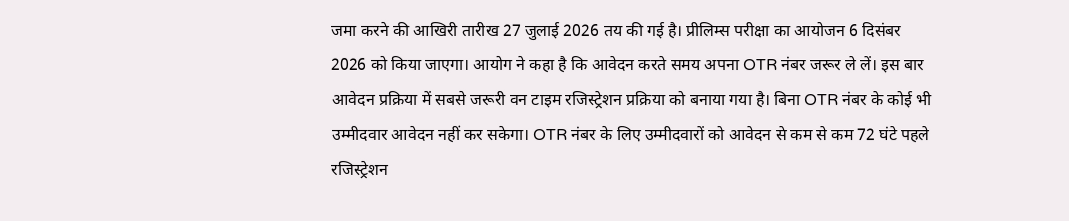जमा करने की आखिरी तारीख 27 जुलाई 2026 तय की गई है। प्रीलिम्स परीक्षा का आयोजन 6 दिसंबर 2026 को किया जाएगा। आयोग ने कहा है कि आवेदन करते समय अपना OTR नंबर जरूर ले लें। इस बार आवेदन प्रक्रिया में सबसे जरूरी वन टाइम रजिस्ट्रेशन प्रक्रिया को बनाया गया है। बिना OTR नंबर के कोई भी उम्मीदवार आवेदन नहीं कर सकेगा। OTR नंबर के लिए उम्मीदवारों को आवेदन से कम से कम 72 घंटे पहले रजिस्ट्रेशन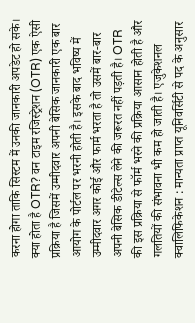करना होगा ताकि सिस्टम में उनकी जानकारी अपडेट हो सके। क्या होता है OTR? वन टाइम रजिस्ट्रेशन (OTR) एक ऐसी प्रक्रिया है जिसमें उम्मीदवार अपनी बेसिक जानकारी एक बार आयोग के पोर्टल पर भरनी होती है। इसके बाद भविष्य में उम्मीदवार अगर कोई और फार्म भरता है तो उसमें बार-बार अपनी बेसिक डीटेल्स लेने की जरूरत नहीं पड़ती है। OTR की इस प्रक्रिया से फॉर्म भरने की प्रक्रिया आसान होती है और गलतियों की संभावना भी कम हो जाती है। एजुकेशनल क्वालिफिकेशन : मान्यता प्राप्त यूनिवर्सिटी से पद के अनुसार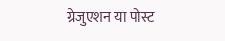ग्रेजुएशन या पोस्ट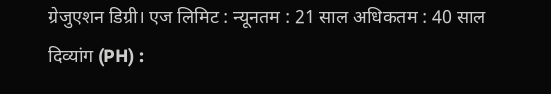ग्रेजुएशन डिग्री। एज लिमिट : न्यूनतम : 21 साल अधिकतम : 40 साल दिव्यांग (PH) :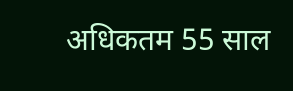अधिकतम 55 साल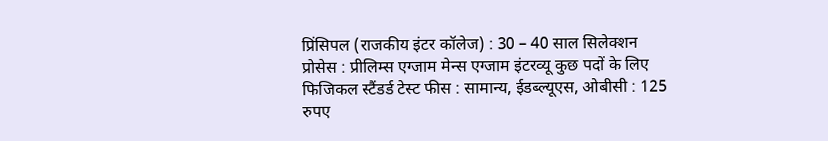प्रिंसिपल (राजकीय इंटर कॉलेज) : 30 – 40 साल सिलेक्शन प्रोसेस : प्रीलिम्स एग्जाम मेन्स एग्जाम इंटरव्यू कुछ पदों के लिए फिजिकल स्टैंडर्ड टेस्ट फीस : सामान्य, ईडब्ल्यूएस, ओबीसी : 125 रुपए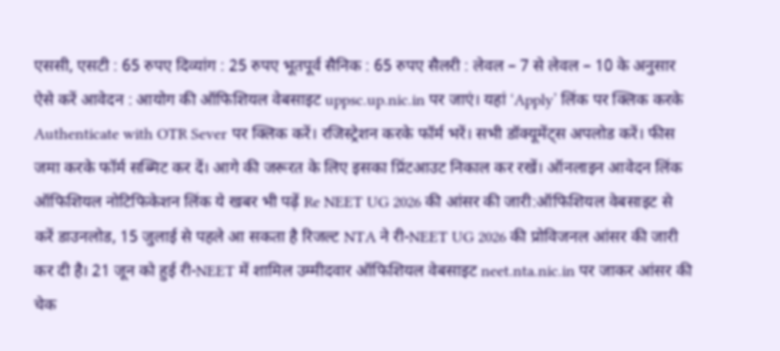एससी, एसटी : 65 रुपए दिव्यांग : 25 रुपए भूतपूर्व सैनिक : 65 रुपए सैलरी : लेवल – 7 से लेवल – 10 के अनुसार ऐसे करें आवेदन : आयोग की ऑफिशियल वेबसाइट uppsc.up.nic.in पर जाएं। यहां ‘Apply’ लिंक पर क्लिक करके Authenticate with OTR Sever पर क्लिक करें। रजिस्ट्रेशन करके फॉर्म भरें। सभी डॉक्यूमेंट्स अपलोड करें। फीस जमा करके फॉर्म सब्मिट कर दें। आगे की जरूरत के लिए इसका प्रिंटआउट निकाल कर रखें। ऑनलाइन आवेदन लिंक ऑफिशियल नोटिफिकेशन लिंक ये खबर भी पढ़ें Re NEET UG 2026 की आंसर की जारी:ऑफिशियल वेबसाइट से करें डाउनलोड, 15 जुलाई से पहले आ सकता है रिजल्ट NTA ने री-NEET UG 2026 की प्रोविजनल आंसर की जारी कर दी है। 21 जून को हुई री-NEET में शामिल उम्मीदवार ऑफिशियल वेबसाइट neet.nta.nic.in पर जाकर आंसर की चेक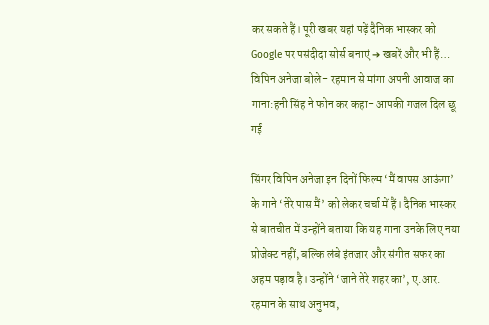कर सकते हैं। पूरी खबर यहां पढ़ें दैनिक भास्कर को Google पर पसंदीदा सोर्स बनाएं ➔ खबरें और भी हैं…
विपिन अनेजा बोले- रहमान से मांगा अपनी आवाज का गाना:हनी सिंह ने फोन कर कहा- आपकी गजल दिल छू गई

सिंगर विपिन अनेजा इन दिनों फिल्म ‘मैं वापस आऊंगा’ के गाने ‘तेरे पास मैं’ को लेकर चर्चा में हैं। दैनिक भास्कर से बातचीत में उन्होंने बताया कि यह गाना उनके लिए नया प्रोजेक्ट नहीं, बल्कि लंबे इंतजार और संगीत सफर का अहम पड़ाव है। उन्होंने ‘जाने तेरे शहर का’, ए.आर. रहमान के साथ अनुभव,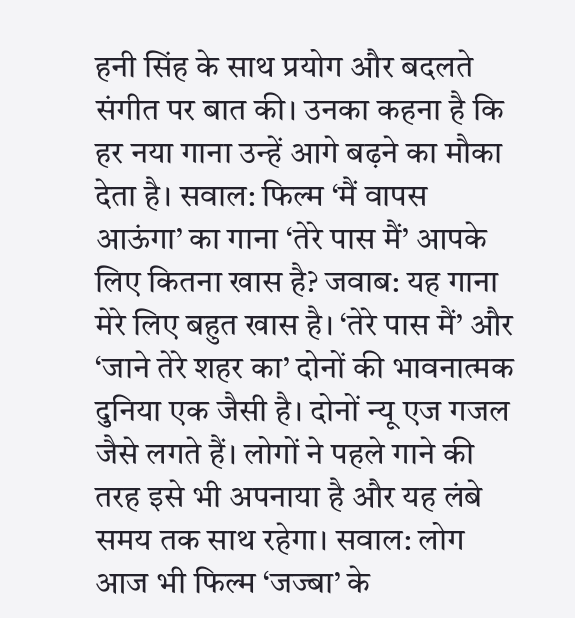हनी सिंह के साथ प्रयोग और बदलते संगीत पर बात की। उनका कहना है कि हर नया गाना उन्हें आगे बढ़ने का मौका देता है। सवाल: फिल्म ‘मैं वापस आऊंगा’ का गाना ‘तेरे पास मैं’ आपके लिए कितना खास है? जवाब: यह गाना मेरे लिए बहुत खास है। ‘तेरे पास मैं’ और ‘जाने तेरे शहर का’ दोनों की भावनात्मक दुनिया एक जैसी है। दोनों न्यू एज गजल जैसे लगते हैं। लोगों ने पहले गाने की तरह इसे भी अपनाया है और यह लंबे समय तक साथ रहेगा। सवाल: लोग आज भी फिल्म ‘जज्बा’ के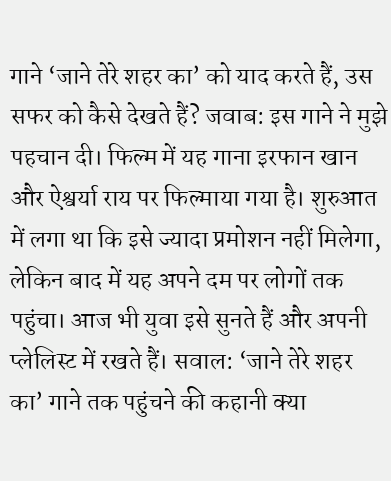गाने ‘जाने तेरे शहर का’ को याद करते हैं, उस सफर को कैसे देखते हैं? जवाब: इस गाने ने मुझे पहचान दी। फिल्म में यह गाना इरफान खान और ऐश्वर्या राय पर फिल्माया गया है। शुरुआत में लगा था कि इसे ज्यादा प्रमोशन नहीं मिलेगा, लेकिन बाद में यह अपने दम पर लोगों तक पहुंचा। आज भी युवा इसे सुनते हैं और अपनी प्लेलिस्ट में रखते हैं। सवाल: ‘जाने तेरे शहर का’ गाने तक पहुंचने की कहानी क्या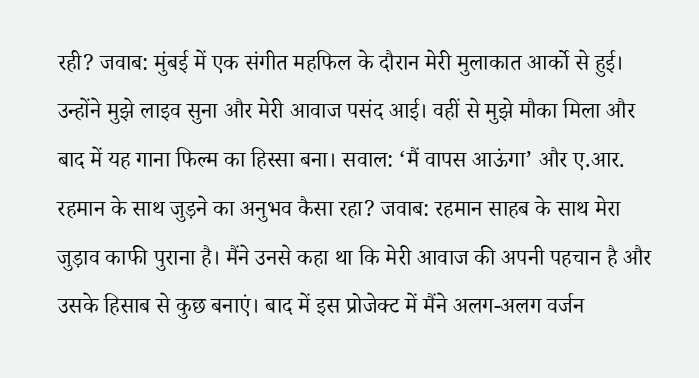रही? जवाब: मुंबई में एक संगीत महफिल के दौरान मेरी मुलाकात आर्को से हुई। उन्होंने मुझे लाइव सुना और मेरी आवाज पसंद आई। वहीं से मुझे मौका मिला और बाद में यह गाना फिल्म का हिस्सा बना। सवाल: ‘मैं वापस आऊंगा’ और ए.आर. रहमान के साथ जुड़ने का अनुभव कैसा रहा? जवाब: रहमान साहब के साथ मेरा जुड़ाव काफी पुराना है। मैंने उनसे कहा था कि मेरी आवाज की अपनी पहचान है और उसके हिसाब से कुछ बनाएं। बाद में इस प्रोजेक्ट में मैंने अलग-अलग वर्जन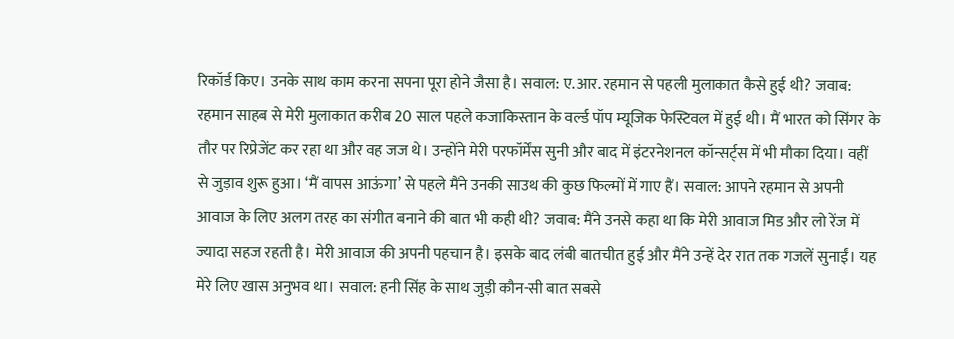रिकॉर्ड किए। उनके साथ काम करना सपना पूरा होने जैसा है। सवाल: ए.आर. रहमान से पहली मुलाकात कैसे हुई थी? जवाब: रहमान साहब से मेरी मुलाकात करीब 20 साल पहले कजाकिस्तान के वर्ल्ड पॉप म्यूजिक फेस्टिवल में हुई थी। मैं भारत को सिंगर के तौर पर रिप्रेजेंट कर रहा था और वह जज थे। उन्होंने मेरी परफॉर्मेंस सुनी और बाद में इंटरनेशनल कॉन्सर्ट्स में भी मौका दिया। वहीं से जुड़ाव शुरू हुआ। ‘मैं वापस आऊंगा’ से पहले मैंने उनकी साउथ की कुछ फिल्मों में गाए हैं। सवाल: आपने रहमान से अपनी आवाज के लिए अलग तरह का संगीत बनाने की बात भी कही थी? जवाब: मैंने उनसे कहा था कि मेरी आवाज मिड और लो रेंज में ज्यादा सहज रहती है। मेरी आवाज की अपनी पहचान है। इसके बाद लंबी बातचीत हुई और मैंने उन्हें देर रात तक गजलें सुनाईं। यह मेरे लिए खास अनुभव था। सवाल: हनी सिंह के साथ जुड़ी कौन-सी बात सबसे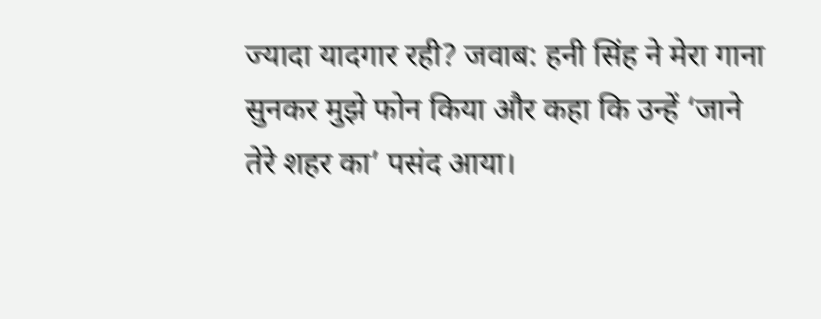ज्यादा यादगार रही? जवाब: हनी सिंह ने मेरा गाना सुनकर मुझे फोन किया और कहा कि उन्हें ‘जाने तेरे शहर का’ पसंद आया।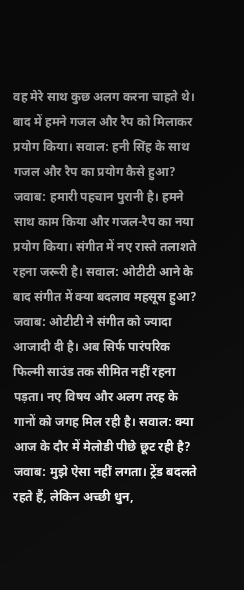वह मेरे साथ कुछ अलग करना चाहते थे। बाद में हमने गजल और रैप को मिलाकर प्रयोग किया। सवाल: हनी सिंह के साथ गजल और रैप का प्रयोग कैसे हुआ? जवाब: हमारी पहचान पुरानी है। हमने साथ काम किया और गजल-रैप का नया प्रयोग किया। संगीत में नए रास्ते तलाशते रहना जरूरी है। सवाल: ओटीटी आने के बाद संगीत में क्या बदलाव महसूस हुआ? जवाब: ओटीटी ने संगीत को ज्यादा आजादी दी है। अब सिर्फ पारंपरिक फिल्मी साउंड तक सीमित नहीं रहना पड़ता। नए विषय और अलग तरह के गानों को जगह मिल रही है। सवाल: क्या आज के दौर में मेलोडी पीछे छूट रही है? जवाब: मुझे ऐसा नहीं लगता। ट्रेंड बदलते रहते हैं, लेकिन अच्छी धुन,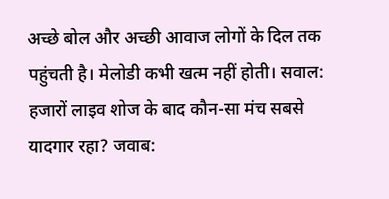अच्छे बोल और अच्छी आवाज लोगों के दिल तक पहुंचती है। मेलोडी कभी खत्म नहीं होती। सवाल: हजारों लाइव शोज के बाद कौन-सा मंच सबसे यादगार रहा? जवाब: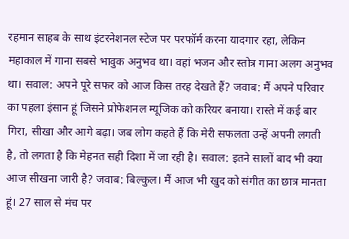रहमान साहब के साथ इंटरनेशनल स्टेज पर परफॉर्म करना यादगार रहा, लेकिन महाकाल में गाना सबसे भावुक अनुभव था। वहां भजन और स्तोत्र गाना अलग अनुभव था। सवाल: अपने पूरे सफर को आज किस तरह देखते हैं? जवाब: मैं अपने परिवार का पहला इंसान हूं जिसने प्रोफेशनल म्यूजिक को करियर बनाया। रास्ते में कई बार गिरा, सीखा और आगे बढ़ा। जब लोग कहते हैं कि मेरी सफलता उन्हें अपनी लगती है, तो लगता है कि मेहनत सही दिशा में जा रही है। सवाल: इतने सालों बाद भी क्या आज सीखना जारी है? जवाब: बिल्कुल। मैं आज भी खुद को संगीत का छात्र मानता हूं। 27 साल से मंच पर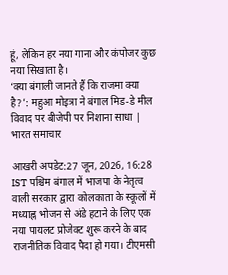हूं, लेकिन हर नया गाना और कंपोजर कुछ नया सिखाता है।
‘क्या बंगाली जानते हैं कि राजमा क्या है?’: महुआ मोइत्रा ने बंगाल मिड-डे मील विवाद पर बीजेपी पर निशाना साधा | भारत समाचार

आखरी अपडेट:27 जून, 2026, 16:28 IST पश्चिम बंगाल में भाजपा के नेतृत्व वाली सरकार द्वारा कोलकाता के स्कूलों में मध्याह्न भोजन से अंडे हटाने के लिए एक नया पायलट प्रोजेक्ट शुरू करने के बाद राजनीतिक विवाद पैदा हो गया। टीएमसी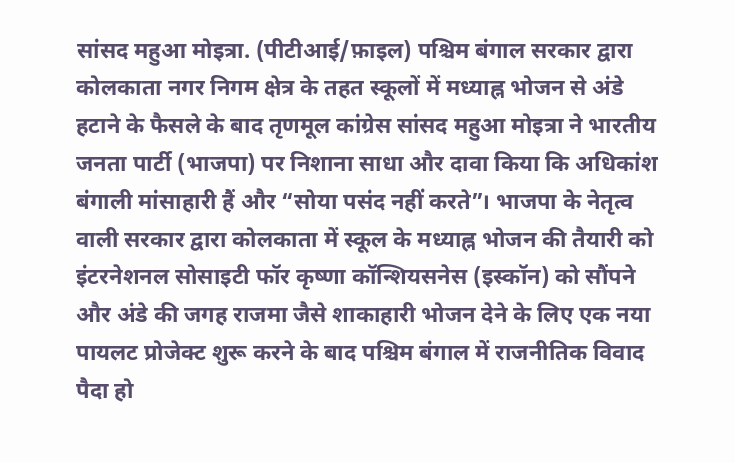सांसद महुआ मोइत्रा. (पीटीआई/फ़ाइल) पश्चिम बंगाल सरकार द्वारा कोलकाता नगर निगम क्षेत्र के तहत स्कूलों में मध्याह्न भोजन से अंडे हटाने के फैसले के बाद तृणमूल कांग्रेस सांसद महुआ मोइत्रा ने भारतीय जनता पार्टी (भाजपा) पर निशाना साधा और दावा किया कि अधिकांश बंगाली मांसाहारी हैं और “सोया पसंद नहीं करते”। भाजपा के नेतृत्व वाली सरकार द्वारा कोलकाता में स्कूल के मध्याह्न भोजन की तैयारी को इंटरनेशनल सोसाइटी फॉर कृष्णा कॉन्शियसनेस (इस्कॉन) को सौंपने और अंडे की जगह राजमा जैसे शाकाहारी भोजन देने के लिए एक नया पायलट प्रोजेक्ट शुरू करने के बाद पश्चिम बंगाल में राजनीतिक विवाद पैदा हो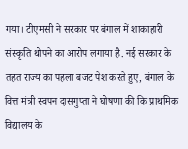गया। टीएमसी ने सरकार पर बंगाल में शाकाहारी संस्कृति थोपने का आरोप लगाया है. नई सरकार के तहत राज्य का पहला बजट पेश करते हुए, बंगाल के वित्त मंत्री स्वपन दासगुप्ता ने घोषणा की कि प्राथमिक विद्यालय के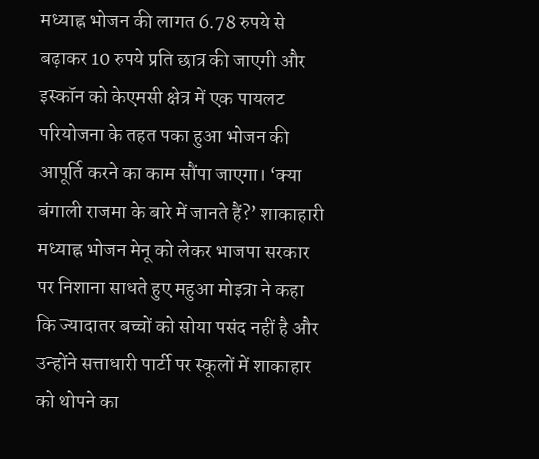मध्याह्न भोजन की लागत 6.78 रुपये से बढ़ाकर 10 रुपये प्रति छात्र की जाएगी और इस्कॉन को केएमसी क्षेत्र में एक पायलट परियोजना के तहत पका हुआ भोजन की आपूर्ति करने का काम सौंपा जाएगा। ‘क्या बंगाली राजमा के बारे में जानते हैं?’ शाकाहारी मध्याह्न भोजन मेनू को लेकर भाजपा सरकार पर निशाना साधते हुए महुआ मोइत्रा ने कहा कि ज्यादातर बच्चों को सोया पसंद नहीं है और उन्होंने सत्ताधारी पार्टी पर स्कूलों में शाकाहार को थोपने का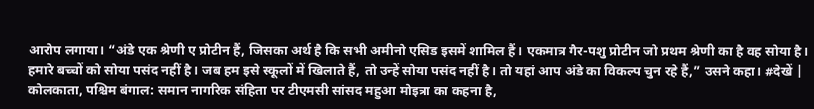आरोप लगाया। “अंडे एक श्रेणी ए प्रोटीन हैं, जिसका अर्थ है कि सभी अमीनो एसिड इसमें शामिल हैं। एकमात्र गैर-पशु प्रोटीन जो प्रथम श्रेणी का है वह सोया है। हमारे बच्चों को सोया पसंद नहीं है। जब हम इसे स्कूलों में खिलाते हैं, तो उन्हें सोया पसंद नहीं है। तो यहां आप अंडे का विकल्प चुन रहे हैं,” उसने कहा। #देखें | कोलकाता, पश्चिम बंगाल: समान नागरिक संहिता पर टीएमसी सांसद महुआ मोइत्रा का कहना है,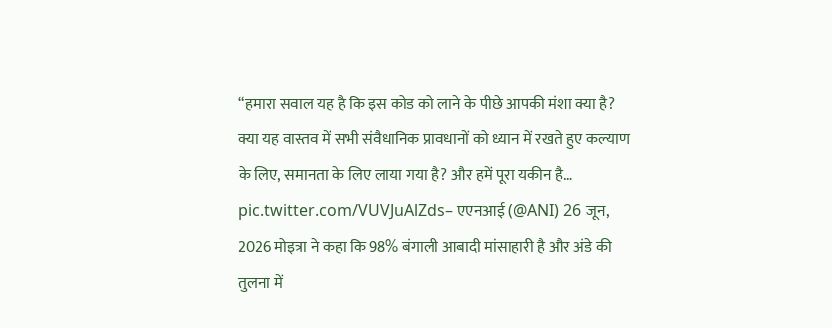“हमारा सवाल यह है कि इस कोड को लाने के पीछे आपकी मंशा क्या है? क्या यह वास्तव में सभी संवैधानिक प्रावधानों को ध्यान में रखते हुए कल्याण के लिए, समानता के लिए लाया गया है? और हमें पूरा यकीन है… pic.twitter.com/VUVJuAlZds– एएनआई (@ANI) 26 जून, 2026 मोइत्रा ने कहा कि 98% बंगाली आबादी मांसाहारी है और अंडे की तुलना में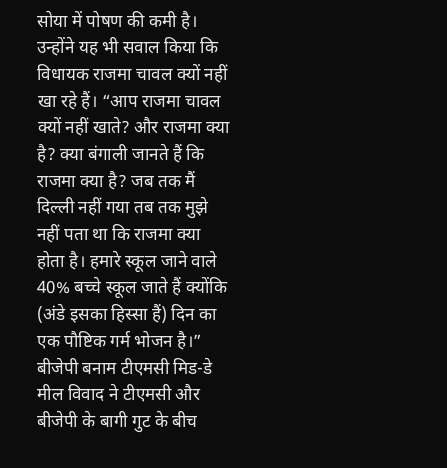सोया में पोषण की कमी है। उन्होंने यह भी सवाल किया कि विधायक राजमा चावल क्यों नहीं खा रहे हैं। “आप राजमा चावल क्यों नहीं खाते? और राजमा क्या है? क्या बंगाली जानते हैं कि राजमा क्या है? जब तक मैं दिल्ली नहीं गया तब तक मुझे नहीं पता था कि राजमा क्या होता है। हमारे स्कूल जाने वाले 40% बच्चे स्कूल जाते हैं क्योंकि (अंडे इसका हिस्सा हैं) दिन का एक पौष्टिक गर्म भोजन है।” बीजेपी बनाम टीएमसी मिड-डे मील विवाद ने टीएमसी और बीजेपी के बागी गुट के बीच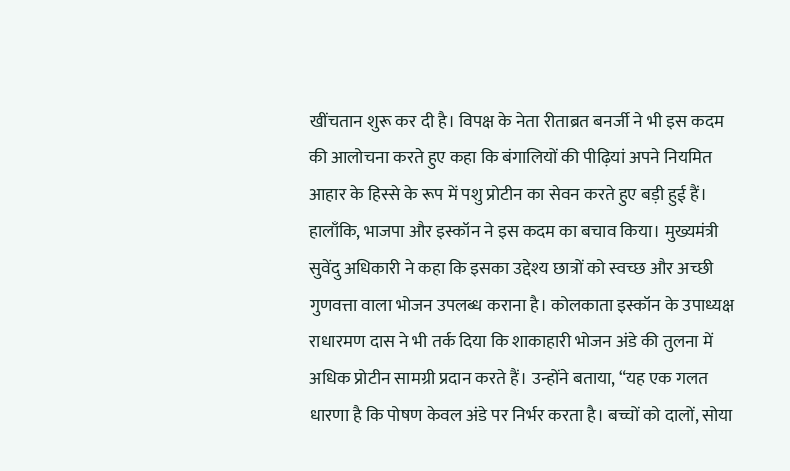खींचतान शुरू कर दी है। विपक्ष के नेता रीताब्रत बनर्जी ने भी इस कदम की आलोचना करते हुए कहा कि बंगालियों की पीढ़ियां अपने नियमित आहार के हिस्से के रूप में पशु प्रोटीन का सेवन करते हुए बड़ी हुई हैं। हालाँकि, भाजपा और इस्कॉन ने इस कदम का बचाव किया। मुख्यमंत्री सुवेंदु अधिकारी ने कहा कि इसका उद्देश्य छात्रों को स्वच्छ और अच्छी गुणवत्ता वाला भोजन उपलब्ध कराना है। कोलकाता इस्कॉन के उपाध्यक्ष राधारमण दास ने भी तर्क दिया कि शाकाहारी भोजन अंडे की तुलना में अधिक प्रोटीन सामग्री प्रदान करते हैं। उन्होंने बताया, “यह एक गलत धारणा है कि पोषण केवल अंडे पर निर्भर करता है। बच्चों को दालों, सोया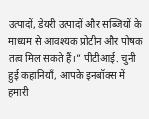उत्पादों, डेयरी उत्पादों और सब्जियों के माध्यम से आवश्यक प्रोटीन और पोषक तत्व मिल सकते हैं।” पीटीआई. चुनी हुई कहानियाँ, आपके इनबॉक्स में हमारी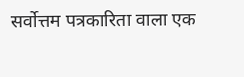सर्वोत्तम पत्रकारिता वाला एक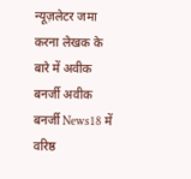न्यूज़लेटर जमा करना लेखक के बारे में अवीक बनर्जी अवीक बनर्जी News18 में वरिष्ठ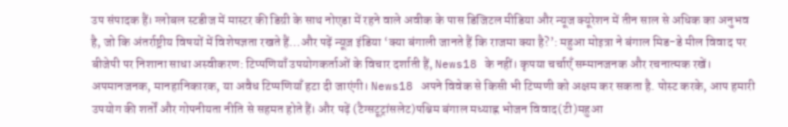उप संपादक हैं। ग्लोबल स्टडीज में मास्टर की डिग्री के साथ नोएडा में रहने वाले अवीक के पास डिजिटल मीडिया और न्यूज क्यूरेशन में तीन साल से अधिक का अनुभव है, जो कि अंतर्राष्ट्रीय विषयों में विशेषज्ञता रखते हैं…और पढ़ें न्यूज़ इंडिया ‘क्या बंगाली जानते हैं कि राजमा क्या है?’: महुआ मोइत्रा ने बंगाल मिड-डे मील विवाद पर बीजेपी पर निशाना साधा अस्वीकरण: टिप्पणियाँ उपयोगकर्ताओं के विचार दर्शाती हैं, News18 के नहीं। कृपया चर्चाएँ सम्मानजनक और रचनात्मक रखें। अपमानजनक, मानहानिकारक, या अवैध टिप्पणियाँ हटा दी जाएंगी। News18 अपने विवेक से किसी भी टिप्पणी को अक्षम कर सकता है. पोस्ट करके, आप हमारी उपयोग की शर्तों और गोपनीयता नीति से सहमत होते हैं। और पढ़ें (टैग्सटूट्रांसलेट)पश्चिम बंगाल मध्याह्न भोजन विवाद(टी)महुआ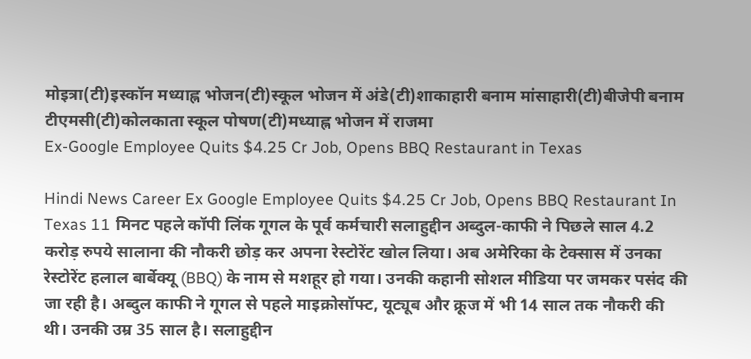मोइत्रा(टी)इस्कॉन मध्याह्न भोजन(टी)स्कूल भोजन में अंडे(टी)शाकाहारी बनाम मांसाहारी(टी)बीजेपी बनाम टीएमसी(टी)कोलकाता स्कूल पोषण(टी)मध्याह्न भोजन में राजमा
Ex-Google Employee Quits $4.25 Cr Job, Opens BBQ Restaurant in Texas

Hindi News Career Ex Google Employee Quits $4.25 Cr Job, Opens BBQ Restaurant In Texas 11 मिनट पहले कॉपी लिंक गूगल के पूर्व कर्मचारी सलाहुद्दीन अब्दुल-काफी ने पिछले साल 4.2 करोड़ रुपये सालाना की नौकरी छोड़ कर अपना रेस्टोरेंट खोल लिया। अब अमेरिका के टेक्सास में उनका रेस्टोरेंट हलाल बार्बेक्यू (BBQ) के नाम से मशहूर हो गया। उनकी कहानी सोशल मीडिया पर जमकर पसंद की जा रही है। अब्दुल काफी ने गूगल से पहले माइक्रोसॉफ्ट, यूट्यूब और क्रूज में भी 14 साल तक नौकरी की थी। उनकी उम्र 35 साल है। सलाहुद्दीन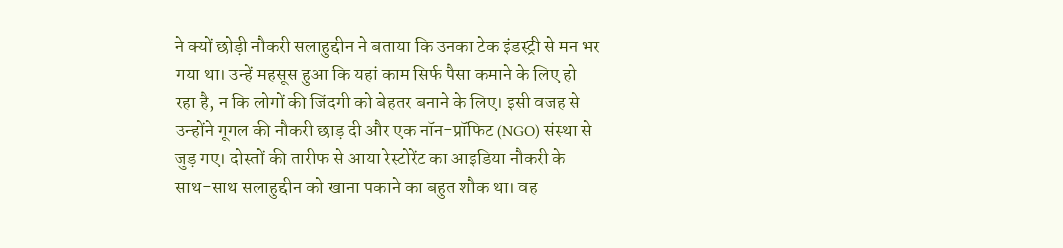ने क्यों छोड़ी नौकरी सलाहुद्दीन ने बताया कि उनका टेक इंडस्ट्री से मन भर गया था। उन्हें महसूस हुआ कि यहां काम सिर्फ पैसा कमाने के लिए हो रहा है, न कि लोगों की जिंदगी को बेहतर बनाने के लिए। इसी वजह से उन्होंने गूगल की नौकरी छाड़ दी और एक नॉन-प्रॉफिट (NGO) संस्था से जुड़ गए। दोस्तों की तारीफ से आया रेस्टोरेंट का आइडिया नौकरी के साथ-साथ सलाहुद्दीन को खाना पकाने का बहुत शौक था। वह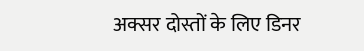अक्सर दोस्तों के लिए डिनर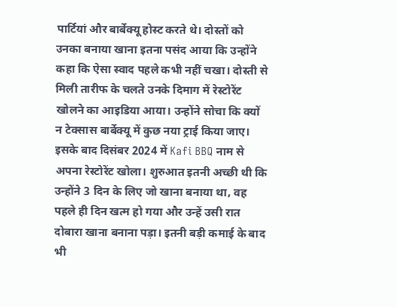पार्टियां और बार्बेक्यू होस्ट करते थे। दोस्तों को उनका बनाया खाना इतना पसंद आया कि उन्होंने कहा कि ऐसा स्वाद पहले कभी नहीं चखा। दोस्ती से मिली तारीफ के चलते उनके दिमाग में रेस्टोरेंट खोलने का आइडिया आया। उन्होंने सोचा कि क्यों न टेक्सास बार्बेक्यू में कुछ नया ट्राई किया जाए। इसके बाद दिसंबर 2024 में Kafi BBQ नाम से अपना रेस्टोरेंट खोला। शुरुआत इतनी अच्छी थी कि उन्होंने 3 दिन के लिए जो खाना बनाया था, वह पहले ही दिन खत्म हो गया और उन्हें उसी रात दोबारा खाना बनाना पड़ा। इतनी बड़ी कमाई के बाद भी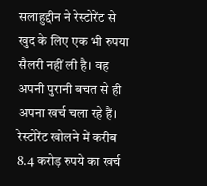सलाहुद्दीन ने रेस्टोरेंट से खुद के लिए एक भी रुपया सैलरी नहीं ली है। वह अपनी पुरानी बचत से ही अपना खर्च चला रहे हैं। रेस्टोरेंट खोलने में करीब 8.4 करोड़ रुपये का खर्च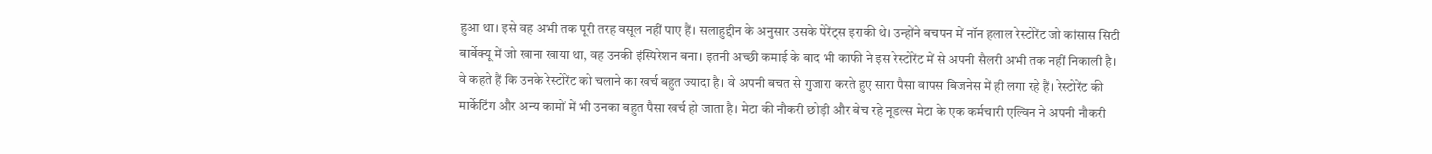हुआ था। इसे वह अभी तक पूरी तरह वसूल नहीं पाए हैं। सलाहुद्दीन के अनुसार उसके पेरेंट्स इराकी थे। उन्होंने बचपन में नॉन हलाल रेस्टोरेंट जो कांसास सिटी बार्बेक्यू में जो खाना खाया था, वह उनकी इंस्पिरेशन बना। इतनी अच्छी कमाई के बाद भी काफी ने इस रेस्टोरेंट में से अपनी सैलरी अभी तक नहीं निकाली है। वे कहते हैं कि उनके रेस्टोरेंट को चलाने का खर्च बहुत ज्यादा है। वे अपनी बचत से गुजारा करते हुए सारा पैसा वापस बिजनेस में ही लगा रहे हैं। रेस्टोरेंट की मार्केटिंग और अन्य कामों में भी उनका बहुत पैसा खर्च हो जाता है। मेटा की नौकरी छोड़ी और बेच रहे नूडल्स मेटा के एक कर्मचारी एल्विन ने अपनी नौकरी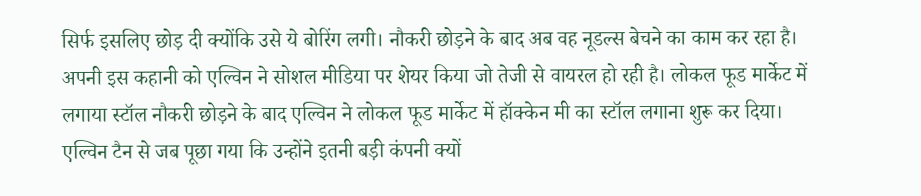सिर्फ इसलिए छोड़ दी क्योंकि उसे ये बोरिंग लगी। नौकरी छोड़ने के बाद अब वह नूडल्स बेचने का काम कर रहा है। अपनी इस कहानी को एल्विन ने सोशल मीडिया पर शेयर किया जो तेजी से वायरल हो रही है। लोकल फूड मार्केट में लगाया स्टॉल नौकरी छोड़ने के बाद एल्विन ने लोकल फूड मार्केट में हॉक्केन मी का स्टॉल लगाना शुरू कर दिया। एल्विन टैन से जब पूछा गया कि उन्होंने इतनी बड़ी कंपनी क्यों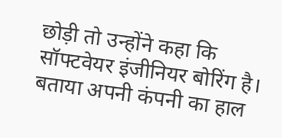छोड़ी तो उन्होंने कहा कि सॉफ्टवेयर इंजीनियर बोरिंग है। बताया अपनी कंपनी का हाल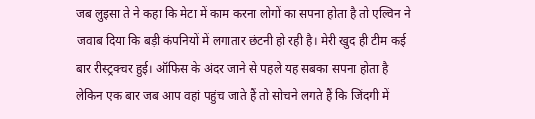जब लुइसा ते ने कहा कि मेटा में काम करना लोगों का सपना होता है तो एल्विन ने जवाब दिया कि बड़ी कंपनियों में लगातार छंटनी हो रही है। मेरी खुद ही टीम कई बार रीस्ट्रक्चर हुई। ऑफिस के अंदर जाने से पहले यह सबका सपना होता है लेकिन एक बार जब आप वहां पहुंच जाते हैं तो सोचने लगते हैं कि जिंदगी में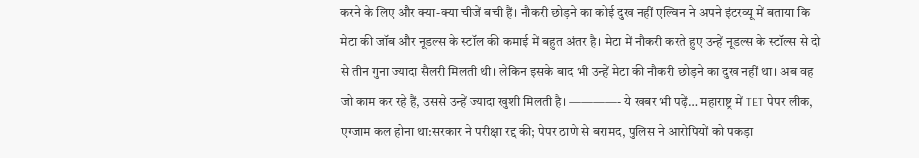करने के लिए और क्या-क्या चीजें बची हैं। नौकरी छोड़ने का कोई दुख नहीं एल्विन ने अपने इंटरव्यू में बताया कि मेटा की जॉब और नूडल्स के स्टॉल की कमाई में बहुत अंतर है। मेटा में नौकरी करते हुए उन्हें नूडल्स के स्टॉल्स से दो से तीन गुना ज्यादा सैलरी मिलती थी। लेकिन इसके बाद भी उन्हें मेटा की नौकरी छोड़ने का दुख नहीं था। अब वह जो काम कर रहे हैं, उससे उन्हें ज्यादा खुशी मिलती है। ————- ये खबर भी पढ़ें… महाराष्ट्र में TET पेपर लीक, एग्जाम कल होना था:सरकार ने परीक्षा रद्द की; पेपर ठाणे से बरामद, पुलिस ने आरोपियों को पकड़ा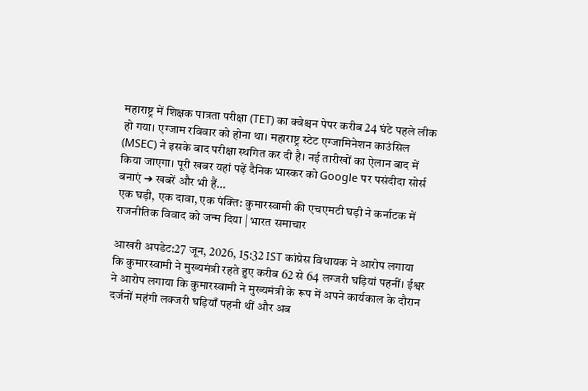महाराष्ट्र में शिक्षक पात्रता परीक्षा (TET) का क्वेश्चन पेपर करीब 24 घंटे पहले लीक हो गया। एग्जाम रविवार को होना था। महाराष्ट्र स्टेट एग्जामिनेशन काउंसिल (MSEC) ने इसके बाद परीक्षा स्थगित कर दी है। नई तारीखों का ऐलान बाद में किया जाएगा। पूरी खबर यहां पढ़ें दैनिक भास्कर को Google पर पसंदीदा सोर्स बनाएं ➔ खबरें और भी हैं…
एक घड़ी, एक दावा, एक पंक्ति: कुमारस्वामी की एचएमटी घड़ी ने कर्नाटक में राजनीतिक विवाद को जन्म दिया | भारत समाचार

आखरी अपडेट:27 जून, 2026, 15:32 IST कांग्रेस विधायक ने आरोप लगाया कि कुमारस्वामी ने मुख्यमंत्री रहते हुए करीब 62 से 64 लग्जरी घड़ियां पहनीं। ईश्वर ने आरोप लगाया कि कुमारस्वामी ने मुख्यमंत्री के रूप में अपने कार्यकाल के दौरान दर्जनों महंगी लक्जरी घड़ियाँ पहनी थीं और अब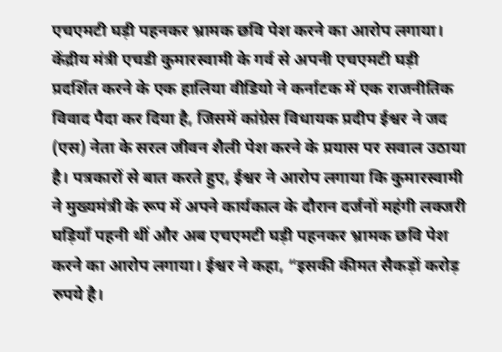एचएमटी घड़ी पहनकर भ्रामक छवि पेश करने का आरोप लगाया। केंद्रीय मंत्री एचडी कुमारस्वामी के गर्व से अपनी एचएमटी घड़ी प्रदर्शित करने के एक हालिया वीडियो ने कर्नाटक में एक राजनीतिक विवाद पैदा कर दिया है, जिसमें कांग्रेस विधायक प्रदीप ईश्वर ने जद (एस) नेता के सरल जीवन शैली पेश करने के प्रयास पर सवाल उठाया है। पत्रकारों से बात करते हुए, ईश्वर ने आरोप लगाया कि कुमारस्वामी ने मुख्यमंत्री के रूप में अपने कार्यकाल के दौरान दर्जनों महंगी लक्जरी घड़ियाँ पहनी थीं और अब एचएमटी घड़ी पहनकर भ्रामक छवि पेश करने का आरोप लगाया। ईश्वर ने कहा, “इसकी कीमत सैकड़ों करोड़ रुपये है।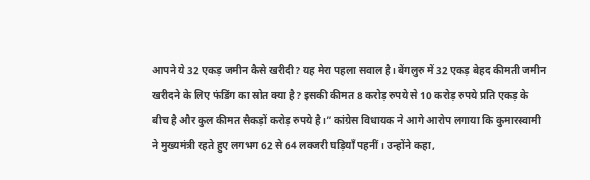आपने ये 32 एकड़ जमीन कैसे खरीदी? यह मेरा पहला सवाल है। बेंगलुरु में 32 एकड़ बेहद कीमती जमीन खरीदने के लिए फंडिंग का स्रोत क्या है? इसकी कीमत 8 करोड़ रुपये से 10 करोड़ रुपये प्रति एकड़ के बीच है और कुल कीमत सैकड़ों करोड़ रुपये है।” कांग्रेस विधायक ने आगे आरोप लगाया कि कुमारस्वामी ने मुख्यमंत्री रहते हुए लगभग 62 से 64 लक्जरी घड़ियाँ पहनीं। उन्होंने कहा,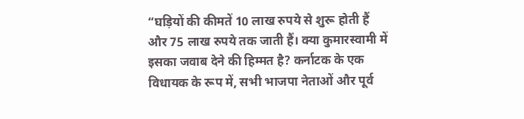“घड़ियों की कीमतें 10 लाख रुपये से शुरू होती हैं और 75 लाख रुपये तक जाती हैं। क्या कुमारस्वामी में इसका जवाब देने की हिम्मत है? कर्नाटक के एक विधायक के रूप में, सभी भाजपा नेताओं और पूर्व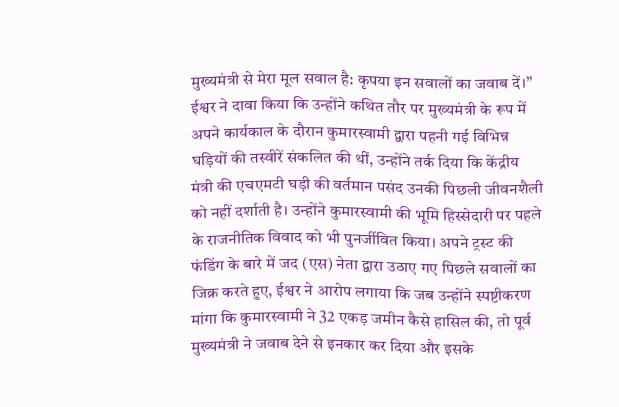मुख्यमंत्री से मेरा मूल सवाल है: कृपया इन सवालों का जवाब दें।” ईश्वर ने दावा किया कि उन्होंने कथित तौर पर मुख्यमंत्री के रूप में अपने कार्यकाल के दौरान कुमारस्वामी द्वारा पहनी गई विभिन्न घड़ियों की तस्वीरें संकलित की थीं, उन्होंने तर्क दिया कि केंद्रीय मंत्री की एचएमटी घड़ी की वर्तमान पसंद उनकी पिछली जीवनशैली को नहीं दर्शाती है। उन्होंने कुमारस्वामी की भूमि हिस्सेदारी पर पहले के राजनीतिक विवाद को भी पुनर्जीवित किया। अपने ट्रस्ट की फंडिंग के बारे में जद (एस) नेता द्वारा उठाए गए पिछले सवालों का जिक्र करते हुए, ईश्वर ने आरोप लगाया कि जब उन्होंने स्पष्टीकरण मांगा कि कुमारस्वामी ने 32 एकड़ जमीन कैसे हासिल की, तो पूर्व मुख्यमंत्री ने जवाब देने से इनकार कर दिया और इसके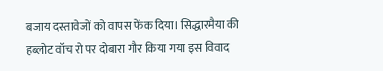बजाय दस्तावेजों को वापस फेंक दिया। सिद्धारमैया की हब्लोट वॉच रो पर दोबारा गौर किया गया इस विवाद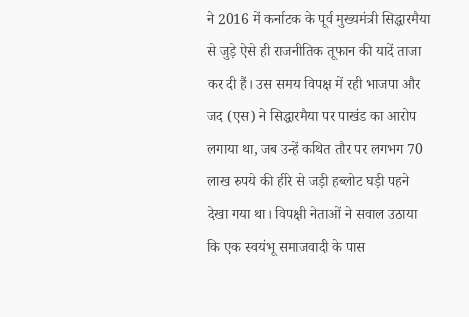ने 2016 में कर्नाटक के पूर्व मुख्यमंत्री सिद्धारमैया से जुड़े ऐसे ही राजनीतिक तूफान की यादें ताजा कर दी हैं। उस समय विपक्ष में रही भाजपा और जद (एस) ने सिद्धारमैया पर पाखंड का आरोप लगाया था, जब उन्हें कथित तौर पर लगभग 70 लाख रुपये की हीरे से जड़ी हब्लोट घड़ी पहने देखा गया था। विपक्षी नेताओं ने सवाल उठाया कि एक स्वयंभू समाजवादी के पास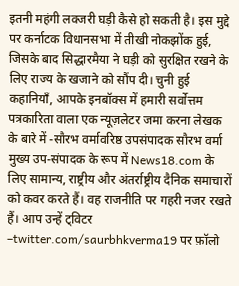इतनी महंगी लक्जरी घड़ी कैसे हो सकती है। इस मुद्दे पर कर्नाटक विधानसभा में तीखी नोकझोंक हुई, जिसके बाद सिद्धारमैया ने घड़ी को सुरक्षित रखने के लिए राज्य के खजाने को सौंप दी। चुनी हुई कहानियाँ, आपके इनबॉक्स में हमारी सर्वोत्तम पत्रकारिता वाला एक न्यूज़लेटर जमा करना लेखक के बारे में -सौरभ वर्मावरिष्ठ उपसंपादक सौरभ वर्मा मुख्य उप-संपादक के रूप में News18.com के लिए सामान्य, राष्ट्रीय और अंतर्राष्ट्रीय दैनिक समाचारों को कवर करते हैं। वह राजनीति पर गहरी नजर रखते हैं। आप उन्हें ट्विटर –twitter.com/saurbhkverma19 पर फ़ॉलो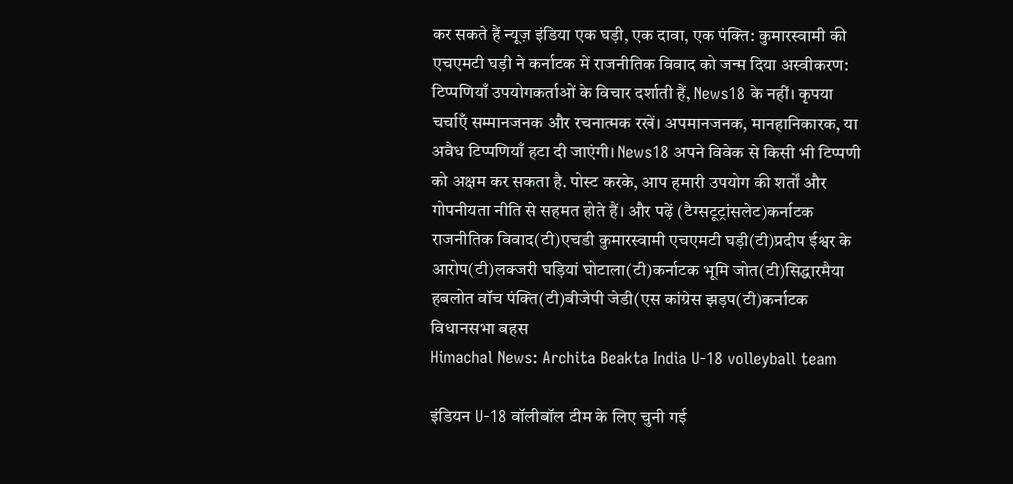कर सकते हैं न्यूज़ इंडिया एक घड़ी, एक दावा, एक पंक्ति: कुमारस्वामी की एचएमटी घड़ी ने कर्नाटक में राजनीतिक विवाद को जन्म दिया अस्वीकरण: टिप्पणियाँ उपयोगकर्ताओं के विचार दर्शाती हैं, News18 के नहीं। कृपया चर्चाएँ सम्मानजनक और रचनात्मक रखें। अपमानजनक, मानहानिकारक, या अवैध टिप्पणियाँ हटा दी जाएंगी। News18 अपने विवेक से किसी भी टिप्पणी को अक्षम कर सकता है. पोस्ट करके, आप हमारी उपयोग की शर्तों और गोपनीयता नीति से सहमत होते हैं। और पढ़ें (टैग्सटूट्रांसलेट)कर्नाटक राजनीतिक विवाद(टी)एचडी कुमारस्वामी एचएमटी घड़ी(टी)प्रदीप ईश्वर के आरोप(टी)लक्जरी घड़ियां घोटाला(टी)कर्नाटक भूमि जोत(टी)सिद्धारमैया हबलोत वॉच पंक्ति(टी)बीजेपी जेडी(एस कांग्रेस झड़प(टी)कर्नाटक विधानसभा बहस
Himachal News: Archita Beakta India U-18 volleyball team

इंडियन U-18 वॉलीबॉल टीम के लिए चुनी गई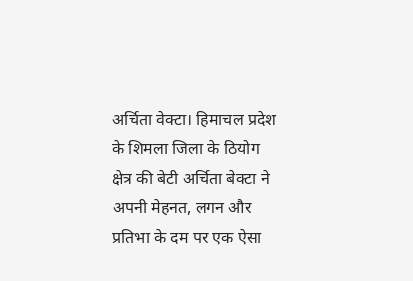अर्चिता वेक्टा। हिमाचल प्रदेश के शिमला जिला के ठियोग क्षेत्र की बेटी अर्चिता बेक्टा ने अपनी मेहनत, लगन और प्रतिभा के दम पर एक ऐसा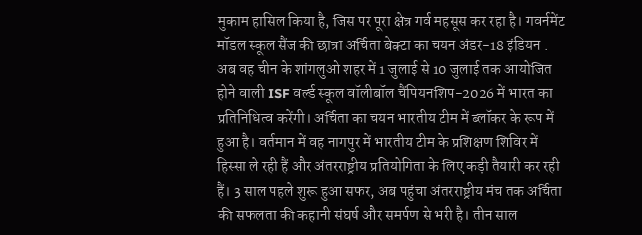मुकाम हासिल किया है, जिस पर पूरा क्षेत्र गर्व महसूस कर रहा है। गवर्नमेंट मॉडल स्कूल सैंज की छात्रा अर्चिता बेक्टा का चयन अंडर-18 इंडियन . अब वह चीन के शांगलुओ शहर में 1 जुलाई से 10 जुलाई तक आयोजित होने वाली ISF वर्ल्ड स्कूल वॉलीबॉल चैंपियनशिप-2026 में भारत का प्रतिनिधित्व करेंगी। अर्चिता का चयन भारतीय टीम में ब्लॉकर के रूप में हुआ है। वर्तमान में वह नागपुर में भारतीय टीम के प्रशिक्षण शिविर में हिस्सा ले रही हैं और अंतरराष्ट्रीय प्रतियोगिता के लिए कड़ी तैयारी कर रही हैं। 3 साल पहले शुरू हुआ सफर, अब पहुंचा अंतरराष्ट्रीय मंच तक अर्चिता की सफलता की कहानी संघर्ष और समर्पण से भरी है। तीन साल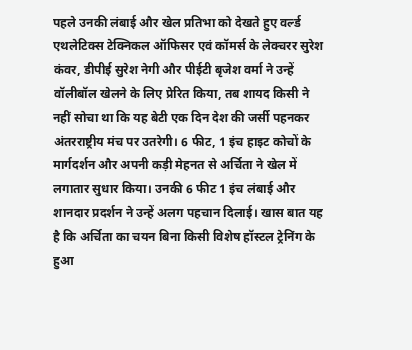पहले उनकी लंबाई और खेल प्रतिभा को देखते हुए वर्ल्ड एथलेटिक्स टेक्निकल ऑफिसर एवं कॉमर्स के लेक्चरर सुरेश कंवर, डीपीई सुरेश नेगी और पीईटी बृजेश वर्मा ने उन्हें वॉलीबॉल खेलने के लिए प्रेरित किया, तब शायद किसी ने नहीं सोचा था कि यह बेटी एक दिन देश की जर्सी पहनकर अंतरराष्ट्रीय मंच पर उतरेगी। 6 फीट, 1 इंच हाइट कोचों के मार्गदर्शन और अपनी कड़ी मेहनत से अर्चिता ने खेल में लगातार सुधार किया। उनकी 6 फीट 1 इंच लंबाई और शानदार प्रदर्शन ने उन्हें अलग पहचान दिलाई। खास बात यह है कि अर्चिता का चयन बिना किसी विशेष हॉस्टल ट्रेनिंग के हुआ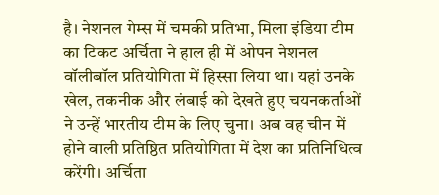है। नेशनल गेम्स में चमकी प्रतिभा, मिला इंडिया टीम का टिकट अर्चिता ने हाल ही में ओपन नेशनल वॉलीबॉल प्रतियोगिता में हिस्सा लिया था। यहां उनके खेल, तकनीक और लंबाई को देखते हुए चयनकर्ताओं ने उन्हें भारतीय टीम के लिए चुना। अब वह चीन में होने वाली प्रतिष्ठित प्रतियोगिता में देश का प्रतिनिधित्व करेंगी। अर्चिता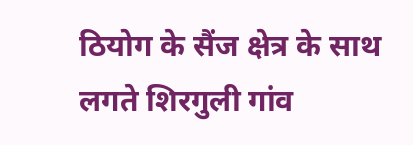ठियोग के सैंज क्षेत्र के साथ लगते शिरगुली गांव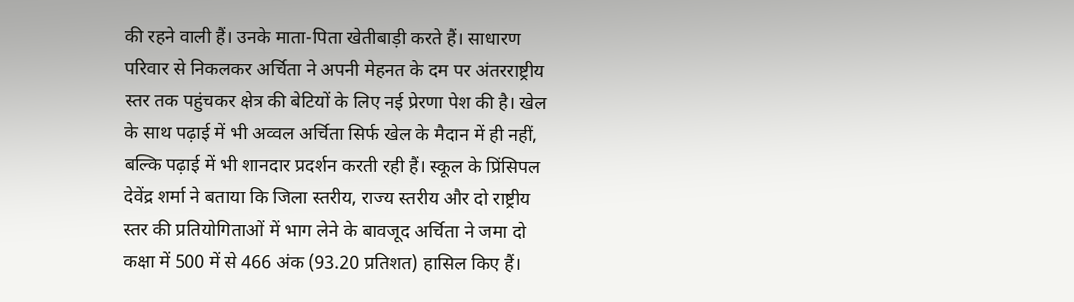की रहने वाली हैं। उनके माता-पिता खेतीबाड़ी करते हैं। साधारण परिवार से निकलकर अर्चिता ने अपनी मेहनत के दम पर अंतरराष्ट्रीय स्तर तक पहुंचकर क्षेत्र की बेटियों के लिए नई प्रेरणा पेश की है। खेल के साथ पढ़ाई में भी अव्वल अर्चिता सिर्फ खेल के मैदान में ही नहीं, बल्कि पढ़ाई में भी शानदार प्रदर्शन करती रही हैं। स्कूल के प्रिंसिपल देवेंद्र शर्मा ने बताया कि जिला स्तरीय, राज्य स्तरीय और दो राष्ट्रीय स्तर की प्रतियोगिताओं में भाग लेने के बावजूद अर्चिता ने जमा दो कक्षा में 500 में से 466 अंक (93.20 प्रतिशत) हासिल किए हैं।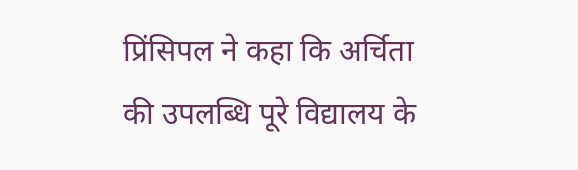प्रिंसिपल ने कहा कि अर्चिता की उपलब्धि पूरे विद्यालय के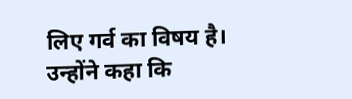लिए गर्व का विषय है। उन्होंने कहा कि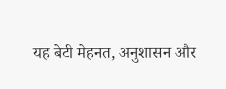यह बेटी मेहनत, अनुशासन और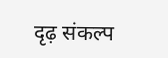दृढ़ संकल्प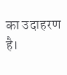का उदाहरण है।